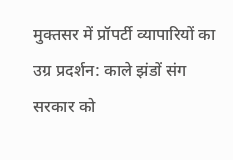मुक्तसर में प्रॉपर्टी व्यापारियों का उग्र प्रदर्शन: काले झंडों संग सरकार को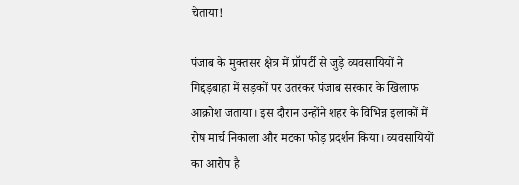चेताया!

पंजाब के मुक्तसर क्षेत्र में प्रॉपर्टी से जुड़े व्यवसायियों ने गिद्दड़बाहा में सड़कों पर उतरकर पंजाब सरकार के खिलाफ आक्रोश जताया। इस दौरान उन्होंने शहर के विभिन्न इलाकों में रोष मार्च निकाला और मटका फोड़ प्रदर्शन किया। व्यवसायियों का आरोप है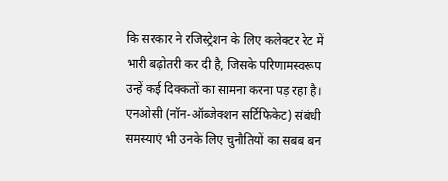कि सरकार ने रजिस्ट्रेशन के लिए कलेक्टर रेट में भारी बढ़ोतरी कर दी है, जिसके परिणामस्वरूप उन्हें कई दिक्कतों का सामना करना पड़ रहा है। एनओसी (नॉन-ऑब्जेक्शन सर्टिफिकेट) संबंधी समस्याएं भी उनके लिए चुनौतियों का सबब बन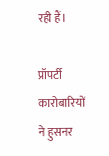रही हैं।

प्रॉपर्टी कारोबारियों ने हुसनर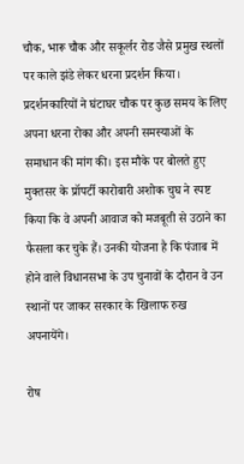चौक, भारू चौक और सकूर्लर रोड जैसे प्रमुख स्थलों पर काले झंडे लेकर धरना प्रदर्शन किया। प्रदर्शनकारियों ने घंटाघर चौक पर कुछ समय के लिए अपना धरना रोका और अपनी समस्याओं के समाधान की मांग की। इस मौके पर बोलते हुए मुक्तसर के प्रॉपर्टी कारोबारी अशोक चुघ ने स्पष्ट किया कि वे अपनी आवाज को मजबूती से उठाने का फैसला कर चुके हैं। उनकी योजना है कि पंजाब में होने वाले विधानसभा के उप चुनावों के दौरान वे उन स्थानों पर जाकर सरकार के खिलाफ रुख अपनायेंगे।

रोष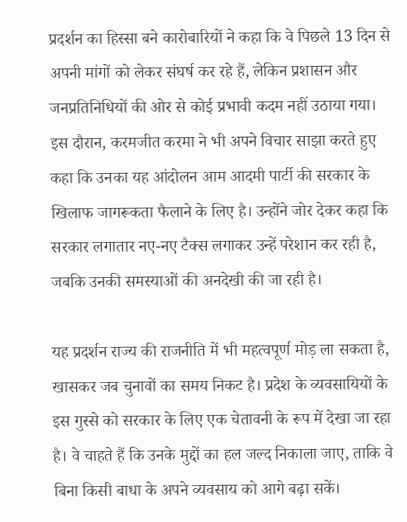प्रदर्शन का हिस्सा बने कारोबारियों ने कहा कि वे पिछले 13 दिन से अपनी मांगों को लेकर संघर्ष कर रहे हैं, लेकिन प्रशासन और जनप्रतिनिधियों की ओर से कोई प्रभावी कदम नहीं उठाया गया। इस दौरान, करमजीत करमा ने भी अपने विचार साझा करते हुए कहा कि उनका यह आंदोलन आम आदमी पार्टी की सरकार के खिलाफ जागरूकता फैलाने के लिए है। उन्होंने जोर देकर कहा कि सरकार लगातार नए-नए टैक्स लगाकर उन्हें परेशान कर रही है, जबकि उनकी समस्याओं की अनदेखी की जा रही है।

यह प्रदर्शन राज्य की राजनीति में भी महत्वपूर्ण मोड़ ला सकता है, खासकर जब चुनावों का समय निकट है। प्रदेश के व्यवसायियों के इस गुस्से को सरकार के लिए एक चेतावनी के रूप में देखा जा रहा है। वे चाहते हैं कि उनके मुद्दों का हल जल्द निकाला जाए, ताकि वे बिना किसी बाधा के अपने व्यवसाय को आगे बढ़ा सकें।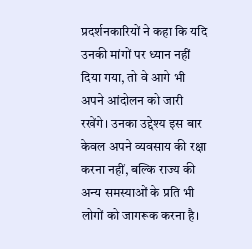प्रदर्शनकारियों ने कहा कि यदि उनकी मांगों पर ध्यान नहीं दिया गया, तो वे आगे भी अपने आंदोलन को जारी रखेंगे। उनका उद्देश्य इस बार केवल अपने व्यवसाय की रक्षा करना नहीं, बल्कि राज्य की अन्य समस्याओं के प्रति भी लोगों को जागरूक करना है।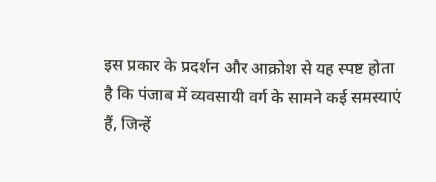इस प्रकार के प्रदर्शन और आक्रोश से यह स्पष्ट होता है कि पंजाब में व्यवसायी वर्ग के सामने कई समस्याएं हैं, जिन्हें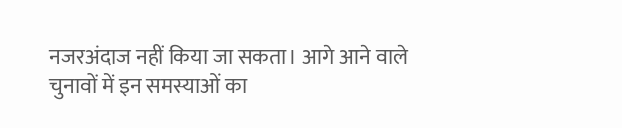नजरअंदाज नहीं किया जा सकता। आगे आने वाले चुनावों में इन समस्याओं का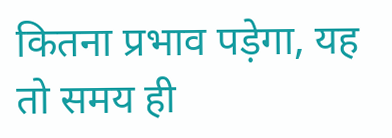कितना प्रभाव पड़ेगा, यह तो समय ही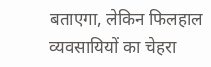बताएगा, लेकिन फिलहाल व्यवसायियों का चेहरा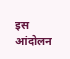इस आंदोलन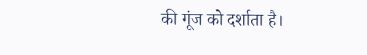की गूंज को दर्शाता है।